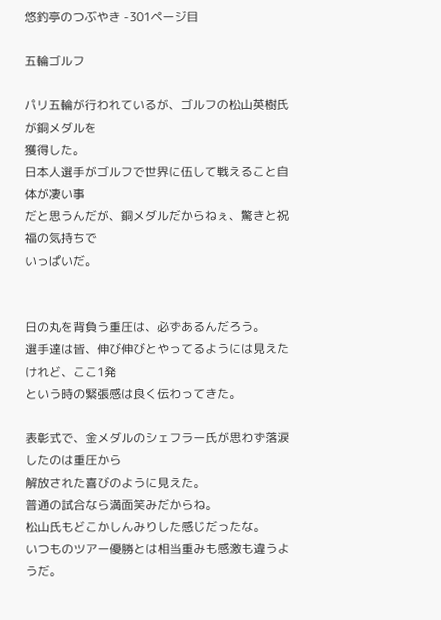悠釣亭のつぶやき -301ページ目

五輪ゴルフ

パリ五輪が行われているが、ゴルフの松山英樹氏が銅メダルを
獲得した。
日本人選手がゴルフで世界に伍して戦えること自体が凄い事
だと思うんだが、銅メダルだからねぇ、驚きと祝福の気持ちで
いっぱいだ。


日の丸を背負う重圧は、必ずあるんだろう。
選手達は皆、伸び伸びとやってるようには見えたけれど、ここ1発
という時の緊張感は良く伝わってきた。

表彰式で、金メダルのシェフラー氏が思わず落涙したのは重圧から
解放された喜びのように見えた。
普通の試合なら満面笑みだからね。
松山氏もどこかしんみりした感じだったな。
いつものツアー優勝とは相当重みも感激も違うようだ。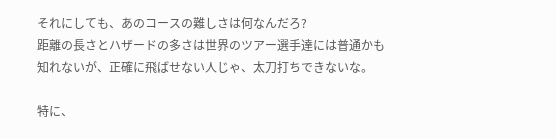それにしても、あのコースの難しさは何なんだろ?
距離の長さとハザードの多さは世界のツアー選手達には普通かも
知れないが、正確に飛ばせない人じゃ、太刀打ちできないな。

特に、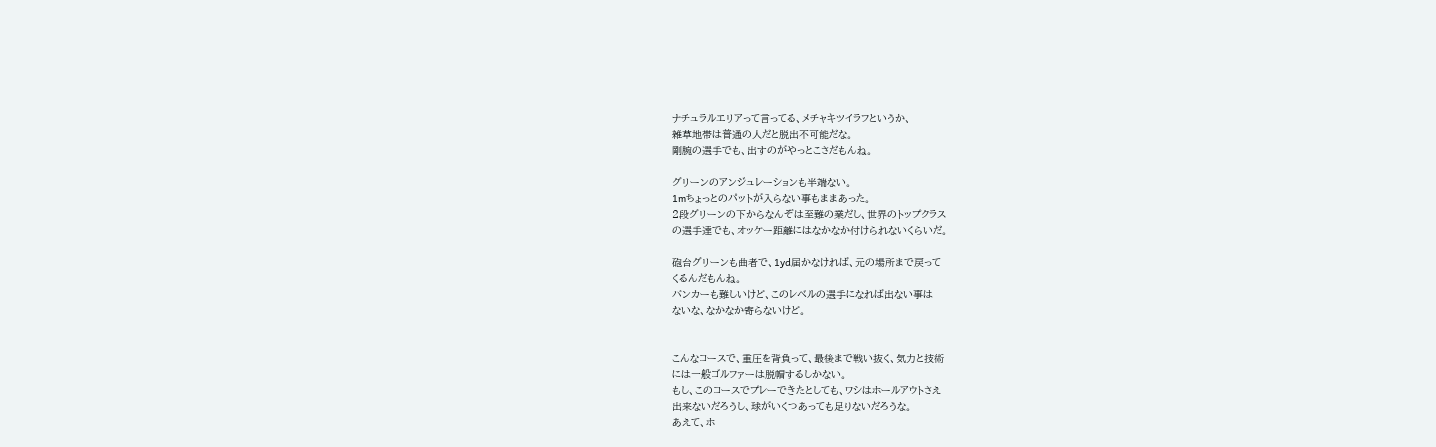ナチュラルエリアって言ってる、メチャキツイラフというか、
雑草地帯は普通の人だと脱出不可能だな。
剛腕の選手でも、出すのがやっとこさだもんね。

グリーンのアンジュレーションも半端ない。
1mちょっとのパットが入らない事もままあった。
2段グリーンの下からなんぞは至難の業だし、世界のトップクラス
の選手達でも、オッケー距離にはなかなか付けられないくらいだ。

砲台グリーンも曲者で、1yd届かなければ、元の場所まで戻って
くるんだもんね。
バンカーも難しいけど、このレベルの選手になれば出ない事は
ないな、なかなか寄らないけど。


こんなコースで、重圧を背負って、最後まで戦い抜く、気力と技術
には一般ゴルファーは脱帽するしかない。
もし、このコースでプレーできたとしても、ワシはホールアウトさえ
出来ないだろうし、球がいくつあっても足りないだろうな。
あえて、ホ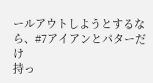ールアウトしようとするなら、#7アイアンとパターだけ
持っ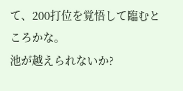て、200打位を覚悟して臨むところかな。
池が越えられないか?